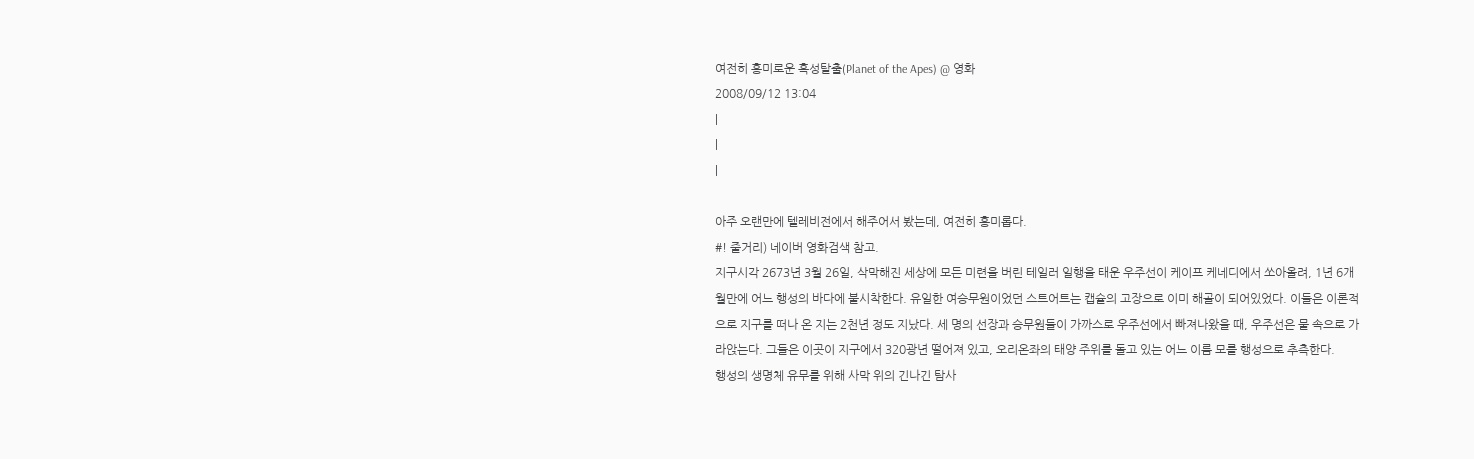여전히 흥미로운 혹성탈출(Planet of the Apes) @ 영화
2008/09/12 13:04
|
|
|

아주 오랜만에 텔레비전에서 해주어서 봤는데, 여전히 흥미롭다.
#! 줄거리) 네이버 영화검색 참고.
지구시각 2673년 3월 26일, 삭막해진 세상에 모든 미련을 버린 테일러 일행을 태운 우주선이 케이프 케네디에서 쏘아올려, 1년 6개월만에 어느 행성의 바다에 불시착한다. 유일한 여승무원이었던 스트어트는 캡슐의 고장으로 이미 해골이 되어있었다. 이들은 이론적으로 지구를 떠나 온 지는 2천년 정도 지났다. 세 명의 선장과 승무원들이 가까스로 우주선에서 빠져나왔을 때, 우주선은 물 속으로 가라앉는다. 그들은 이곳이 지구에서 320광년 떨어져 있고, 오리온좌의 태양 주위를 돌고 있는 어느 이름 모를 행성으로 추측한다.
행성의 생명체 유무를 위해 사막 위의 긴나긴 탐사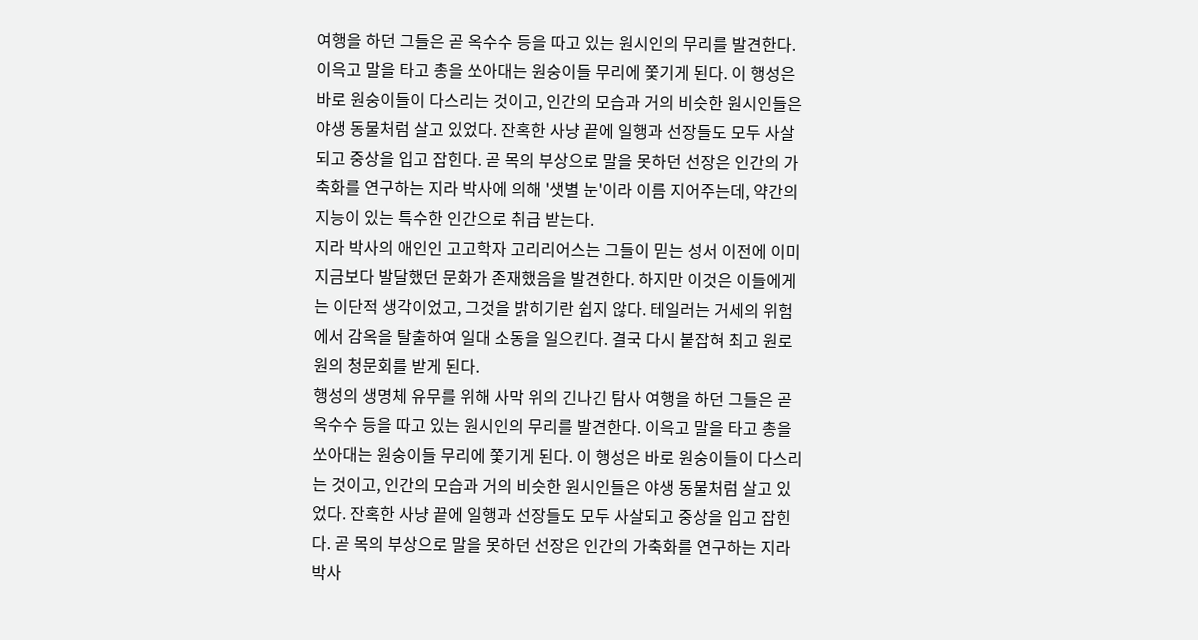여행을 하던 그들은 곧 옥수수 등을 따고 있는 원시인의 무리를 발견한다. 이윽고 말을 타고 총을 쏘아대는 원숭이들 무리에 쫓기게 된다. 이 행성은 바로 원숭이들이 다스리는 것이고, 인간의 모습과 거의 비슷한 원시인들은 야생 동물처럼 살고 있었다. 잔혹한 사냥 끝에 일행과 선장들도 모두 사살되고 중상을 입고 잡힌다. 곧 목의 부상으로 말을 못하던 선장은 인간의 가축화를 연구하는 지라 박사에 의해 '샛별 눈'이라 이름 지어주는데, 약간의 지능이 있는 특수한 인간으로 취급 받는다.
지라 박사의 애인인 고고학자 고리리어스는 그들이 믿는 성서 이전에 이미 지금보다 발달했던 문화가 존재했음을 발견한다. 하지만 이것은 이들에게는 이단적 생각이었고, 그것을 밝히기란 쉽지 않다. 테일러는 거세의 위험에서 감옥을 탈출하여 일대 소동을 일으킨다. 결국 다시 붙잡혀 최고 원로원의 청문회를 받게 된다.
행성의 생명체 유무를 위해 사막 위의 긴나긴 탐사 여행을 하던 그들은 곧 옥수수 등을 따고 있는 원시인의 무리를 발견한다. 이윽고 말을 타고 총을 쏘아대는 원숭이들 무리에 쫓기게 된다. 이 행성은 바로 원숭이들이 다스리는 것이고, 인간의 모습과 거의 비슷한 원시인들은 야생 동물처럼 살고 있었다. 잔혹한 사냥 끝에 일행과 선장들도 모두 사살되고 중상을 입고 잡힌다. 곧 목의 부상으로 말을 못하던 선장은 인간의 가축화를 연구하는 지라 박사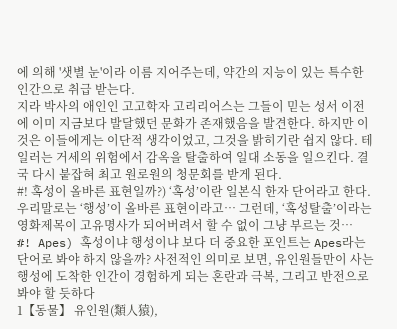에 의해 '샛별 눈'이라 이름 지어주는데, 약간의 지능이 있는 특수한 인간으로 취급 받는다.
지라 박사의 애인인 고고학자 고리리어스는 그들이 믿는 성서 이전에 이미 지금보다 발달했던 문화가 존재했음을 발견한다. 하지만 이것은 이들에게는 이단적 생각이었고, 그것을 밝히기란 쉽지 않다. 테일러는 거세의 위험에서 감옥을 탈출하여 일대 소동을 일으킨다. 결국 다시 붙잡혀 최고 원로원의 청문회를 받게 된다.
#! 혹성이 올바른 표현일까?) ‘혹성’이란 일본식 한자 단어라고 한다. 우리말로는 ‘행성’이 올바른 표현이라고… 그런데, ‘혹성탈출’이라는 영화제목이 고유명사가 되어버려서 할 수 없이 그냥 부르는 것…
#! Apes) 혹성이냐 행성이냐 보다 더 중요한 포인트는 Apes라는 단어로 봐야 하지 않을까? 사전적인 의미로 보면, 유인원들만이 사는 행성에 도착한 인간이 경험하게 되는 혼란과 극복, 그리고 반전으로 봐야 할 듯하다
1【동물】 유인원(類人猿),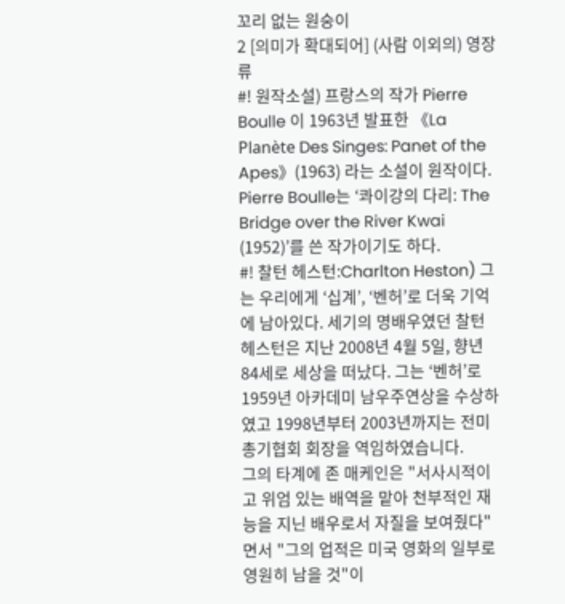꼬리 없는 원숭이
2 [의미가 확대되어] (사람 이외의) 영장류
#! 원작소설) 프랑스의 작가 Pierre Boulle 이 1963년 발표한 《La Planète Des Singes: Panet of the Apes》(1963) 라는 소설이 원작이다. Pierre Boulle는 ‘콰이강의 다리: The Bridge over the River Kwai (1952)’를 쓴 작가이기도 하다.
#! 찰턴 헤스턴:Charlton Heston) 그는 우리에게 ‘십계’, ‘벤허’로 더욱 기억에 남아있다. 세기의 명배우였던 찰턴 헤스턴은 지난 2008년 4월 5일, 향년 84세로 세상을 떠났다. 그는 ‘벤허’로 1959년 아카데미 남우주연상을 수상하였고 1998년부터 2003년까지는 전미총기협회 회장을 역임하였습니다.
그의 타계에 존 매케인은 "서사시적이고 위엄 있는 배역을 맡아 천부적인 재능을 지닌 배우로서 자질을 보여줬다"면서 "그의 업적은 미국 영화의 일부로 영원히 남을 것"이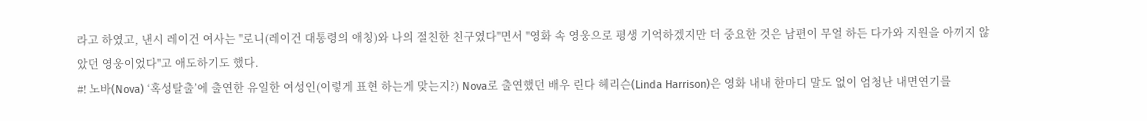라고 하였고, 낸시 레이건 여사는 "로니(레이건 대통령의 애칭)와 나의 절친한 친구였다"면서 "영화 속 영웅으로 평생 기억하겠지만 더 중요한 것은 남편이 무얼 하든 다가와 지원을 아끼지 않았던 영웅이었다"고 애도하기도 했다.
#! 노바(Nova) ‘혹성탈출’에 출연한 유일한 여성인(이렇게 표현 하는게 맞는지?) Nova로 출연했던 배우 린다 헤리슨(Linda Harrison)은 영화 내내 한마디 말도 없이 엄청난 내면연기를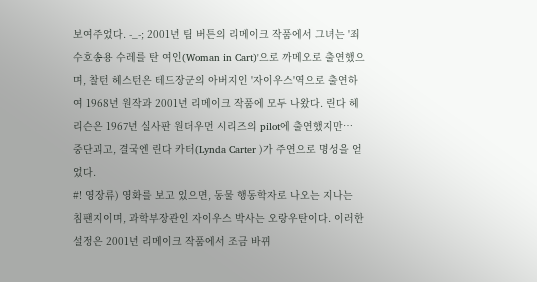보여주었다. -_-; 2001년 팀 버튼의 리메이크 작품에서 그녀는 '죄수호송용 수레를 탄 여인(Woman in Cart)'으로 까메오로 출연했으며, 찰턴 헤스턴은 테드장군의 아버지인 '자이우스'역으로 출연하여 1968년 원작과 2001년 리메이크 작품에 모두 나왔다. 린다 헤리슨은 1967년 실사판 원더우먼 시리즈의 pilot에 출연했지만… 중단괴고, 결국엔 린다 카터(Lynda Carter )가 주연으로 명성을 얻었다.
#! 영장류) 영화를 보고 있으면, 동물 행동학자로 나오는 지나는 침팬지이며, 과학부장관인 자이우스 박사는 오랑우탄이다. 이러한 설정은 2001년 리메이크 작품에서 조금 바뀌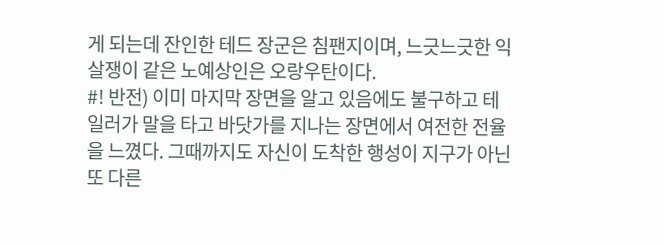게 되는데 잔인한 테드 장군은 침팬지이며, 느긋느긋한 익살쟁이 같은 노예상인은 오랑우탄이다.
#! 반전) 이미 마지막 장면을 알고 있음에도 불구하고 테일러가 말을 타고 바닷가를 지나는 장면에서 여전한 전율을 느꼈다. 그때까지도 자신이 도착한 행성이 지구가 아닌 또 다른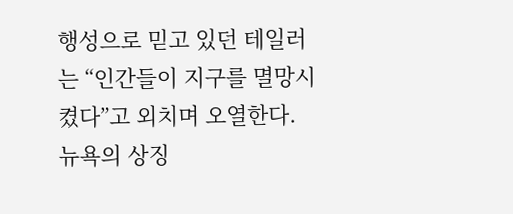행성으로 믿고 있던 테일러는 “인간들이 지구를 멸망시켰다”고 외치며 오열한다. 뉴욕의 상징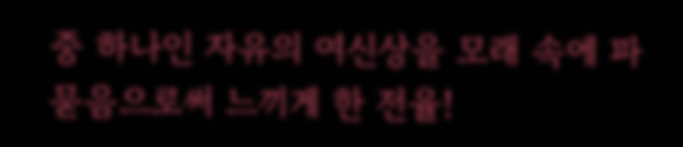중 하나인 자유의 여신상을 모래 속에 파묻음으로써 느끼게 한 전율!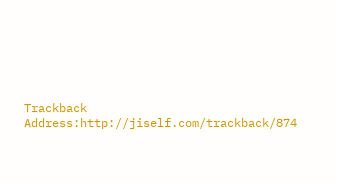Trackback Address:http://jiself.com/trackback/874